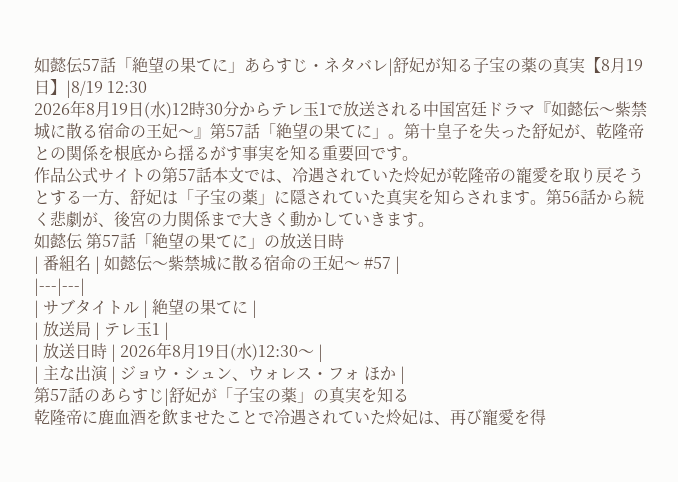如懿伝57話「絶望の果てに」あらすじ・ネタバレ|舒妃が知る子宝の薬の真実【8月19日】|8/19 12:30
2026年8月19日(水)12時30分からテレ玉1で放送される中国宮廷ドラマ『如懿伝〜紫禁城に散る宿命の王妃〜』第57話「絶望の果てに」。第十皇子を失った舒妃が、乾隆帝との関係を根底から揺るがす事実を知る重要回です。
作品公式サイトの第57話本文では、冷遇されていた炩妃が乾隆帝の寵愛を取り戻そうとする一方、舒妃は「子宝の薬」に隠されていた真実を知らされます。第56話から続く悲劇が、後宮の力関係まで大きく動かしていきます。
如懿伝 第57話「絶望の果てに」の放送日時
| 番組名 | 如懿伝〜紫禁城に散る宿命の王妃〜 #57 |
|---|---|
| サブタイトル | 絶望の果てに |
| 放送局 | テレ玉1 |
| 放送日時 | 2026年8月19日(水)12:30〜 |
| 主な出演 | ジョウ・シュン、ウォレス・フォ ほか |
第57話のあらすじ|舒妃が「子宝の薬」の真実を知る
乾隆帝に鹿血酒を飲ませたことで冷遇されていた炩妃は、再び寵愛を得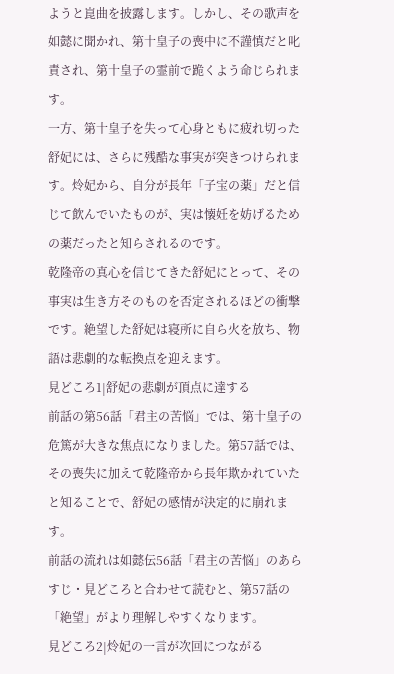ようと崑曲を披露します。しかし、その歌声を如懿に聞かれ、第十皇子の喪中に不謹慎だと叱責され、第十皇子の霊前で跪くよう命じられます。
一方、第十皇子を失って心身ともに疲れ切った舒妃には、さらに残酷な事実が突きつけられます。炩妃から、自分が長年「子宝の薬」だと信じて飲んでいたものが、実は懐妊を妨げるための薬だったと知らされるのです。
乾隆帝の真心を信じてきた舒妃にとって、その事実は生き方そのものを否定されるほどの衝撃です。絶望した舒妃は寝所に自ら火を放ち、物語は悲劇的な転換点を迎えます。
見どころ1|舒妃の悲劇が頂点に達する
前話の第56話「君主の苦悩」では、第十皇子の危篤が大きな焦点になりました。第57話では、その喪失に加えて乾隆帝から長年欺かれていたと知ることで、舒妃の感情が決定的に崩れます。
前話の流れは如懿伝56話「君主の苦悩」のあらすじ・見どころと合わせて読むと、第57話の「絶望」がより理解しやすくなります。
見どころ2|炩妃の一言が次回につながる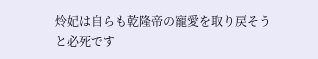炩妃は自らも乾隆帝の寵愛を取り戻そうと必死です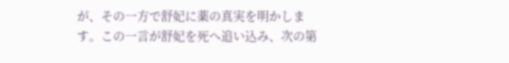が、その一方で舒妃に薬の真実を明かします。この一言が舒妃を死へ追い込み、次の第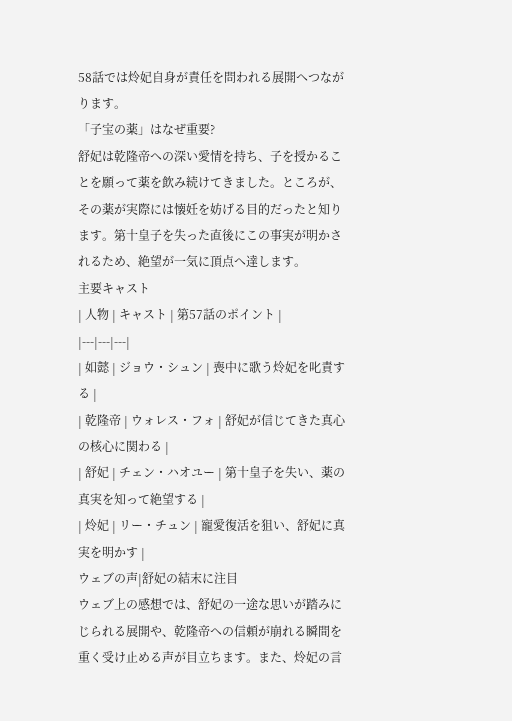58話では炩妃自身が責任を問われる展開へつながります。
「子宝の薬」はなぜ重要?
舒妃は乾隆帝への深い愛情を持ち、子を授かることを願って薬を飲み続けてきました。ところが、その薬が実際には懐妊を妨げる目的だったと知ります。第十皇子を失った直後にこの事実が明かされるため、絶望が一気に頂点へ達します。
主要キャスト
| 人物 | キャスト | 第57話のポイント |
|---|---|---|
| 如懿 | ジョウ・シュン | 喪中に歌う炩妃を叱責する |
| 乾隆帝 | ウォレス・フォ | 舒妃が信じてきた真心の核心に関わる |
| 舒妃 | チェン・ハオユー | 第十皇子を失い、薬の真実を知って絶望する |
| 炩妃 | リー・チュン | 寵愛復活を狙い、舒妃に真実を明かす |
ウェブの声|舒妃の結末に注目
ウェブ上の感想では、舒妃の一途な思いが踏みにじられる展開や、乾隆帝への信頼が崩れる瞬間を重く受け止める声が目立ちます。また、炩妃の言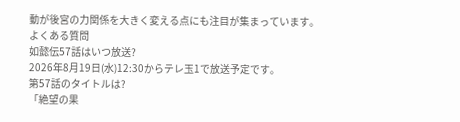動が後宮の力関係を大きく変える点にも注目が集まっています。
よくある質問
如懿伝57話はいつ放送?
2026年8月19日(水)12:30からテレ玉1で放送予定です。
第57話のタイトルは?
「絶望の果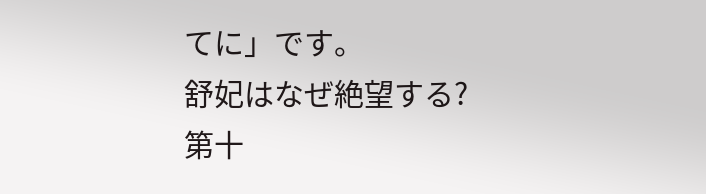てに」です。
舒妃はなぜ絶望する?
第十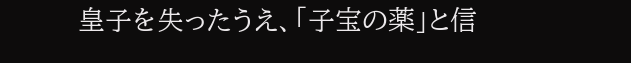皇子を失ったうえ、「子宝の薬」と信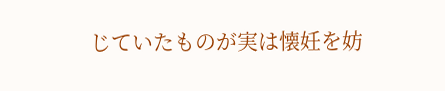じていたものが実は懐妊を妨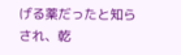げる薬だったと知らされ、乾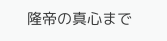隆帝の真心まで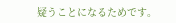疑うことになるためです。